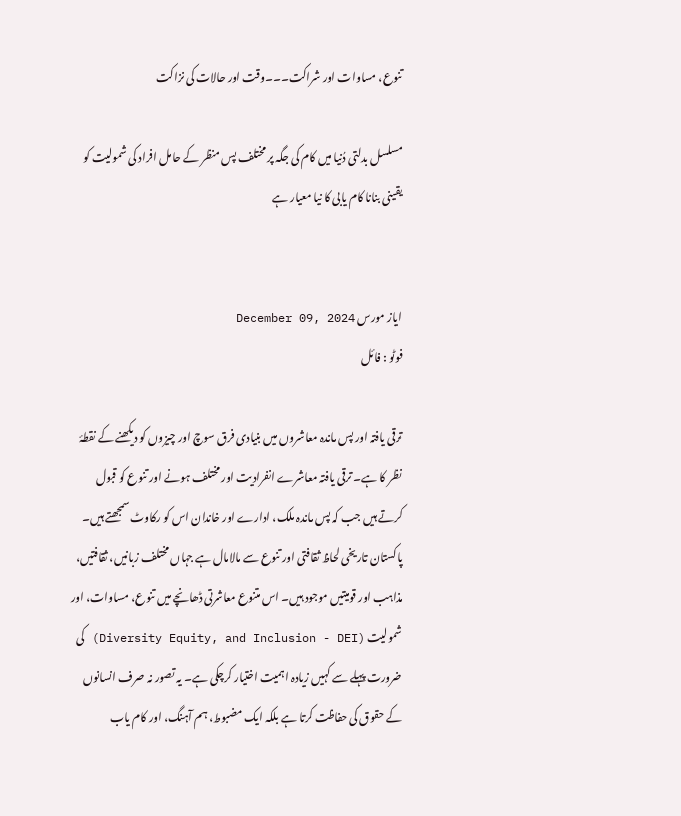تنوع، مساوات اور شراکت۔۔۔وقت اور حالات کی نزاکت

مسلسل بدلتی دُنیا میں کام کی جگہ پر مختلف پس منظر کے حامل افراد کی شمولیت کو یقینی بنانا کام یابی کا نیا معیار ہے


ایاز مورس December 09, 2024
فوٹو : فائل

ترقی یافتہ اور پس ماندہ معاشروں میں بنیادی فرق سوچ اور چیزوں کو دیکھنے کے نقطۂ نظر کا ہے۔ ترقی یافتہ معاشرے انفرادیت اور مختلف ہونے اور تنوع کو قبول کرتے ہیں جب کہ پس ماندہ ملک، ادارے اور خاندان اس کو رکاوٹ سمجھتے ہیں۔ پاکستان تاریخی لحاظ ثقافتی اور تنوع سے مالامال ہے جہاں مختلف زبانیں، ثقافتیں، مذاہب اور قومیتیں موجود ہیں۔ اس متنوع معاشرتی ڈھانچے میں تنوع، مساوات، اور شمولیت (Diversity Equity, and Inclusion - DEI) کی ضرورت پہلے سے کہیں زیادہ اہمیت اختیار کرچکی ہے۔ یہ تصور نہ صرف انسانوں کے حقوق کی حفاظت کرتا ہے بلکہ ایک مضبوط، ہم آہنگ، اور کام یاب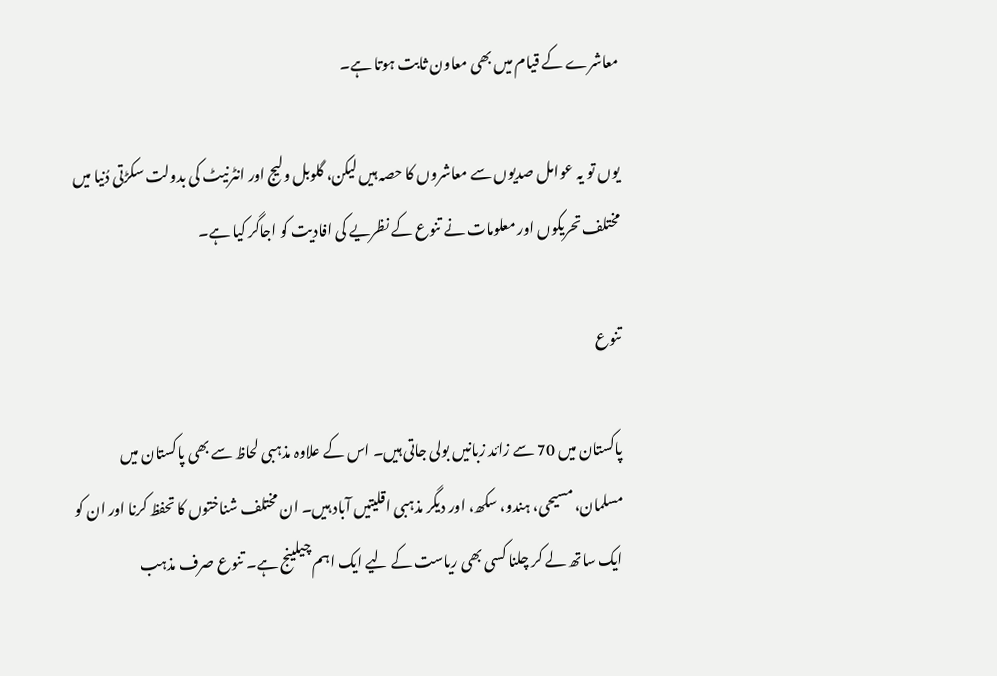معاشرے کے قیام میں بھی معاون ثابت ہوتا ہے۔

یوں تو یہ عوامل صدیوں سے معاشروں کا حصہ ہیں لیکن، گلوبل ولیج اور انٹرنیٹ کی بدولت سکڑتی دُنیا میں مختلف تحریکوں اور معلومات نے تنوع کے نظریے کی افادیت کو اجاگر کیا ہے۔

تنوع

پاکستان میں 70 سے زائد زبانیں بولی جاتی ہیں۔ اس کے علاوہ مذہبی لحاظ سے بھی پاکستان میں مسلمان، مسیحی، ہندو، سکھ، اور دیگر مذہبی اقلیتیں آباد ہیں۔ ان مختلف شناختوں کا تحفظ کرنا اور ان کو ایک ساتھ لے کر چلنا کسی بھی ریاست کے لیے ایک اہم چیلینج ہے۔ تنوع صرف مذہب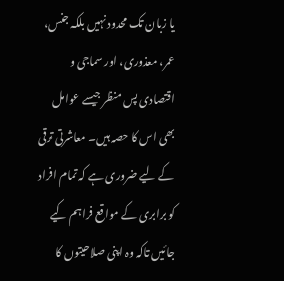یا زبان تک محدود نہیں بلکہ جنس، عمر، معذوری، اور سماجی و اقتصادی پس منظر جیسے عوامل بھی اس کا حصہ ہیں۔ معاشرتی ترقی کے لیے ضروری ہے کہ تمام افراد کو برابری کے مواقع فراہم کیے جائیں تاکہ وہ اپنی صلاحیتوں کا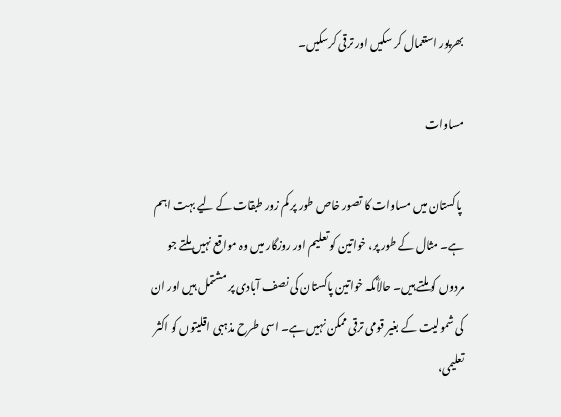بھرپور استعمال کر سکیں اور ترقی کرسکیں۔

مساوات

 پاکستان میں مساوات کا تصور خاص طور پر کم زور طبقات کے لیے بہت اہم ہے۔ مثال کے طور پر، خواتین کو تعلیم اور روزگار میں وہ مواقع نہیں ملتے جو مردوں کو ملتے ہیں۔ حالاؓںکہ خواتین پاکستان کی نصف آبادی پر مشتمل ہیں اور ان کی شمولیت کے بغیر قومی ترقی ممکن نہیں ہے۔ اسی طرح مذہبی اقلیتوں کو اکثر تعلیمی،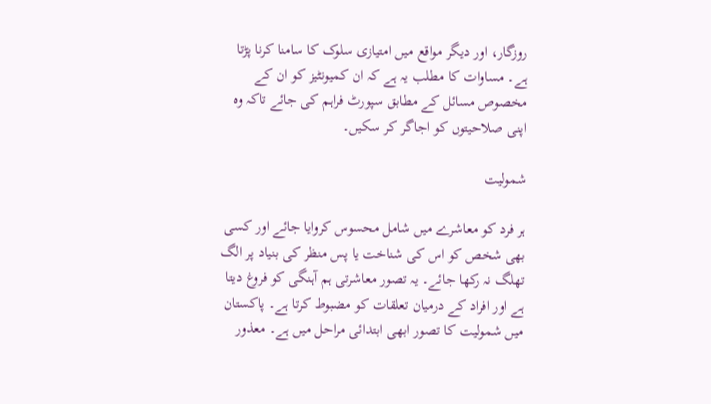روزگار، اور دیگر مواقع میں امتیازی سلوک کا سامنا کرنا پڑتا ہے۔ مساوات کا مطلب یہ ہے کہ ان کمیونٹیز کو ان کے مخصوص مسائل کے مطابق سپورٹ فراہم کی جائے تاکہ وہ اپنی صلاحیتوں کو اجاگر کر سکیں۔

شمولیت

ہر فرد کو معاشرے میں شامل محسوس کروایا جائے اور کسی بھی شخص کو اس کی شناخت یا پس منظر کی بنیاد پر الگ تھلگ نہ رکھا جائے۔ یہ تصور معاشرتی ہم آہنگی کو فروغ دیتا ہے اور افراد کے درمیان تعلقات کو مضبوط کرتا ہے۔ پاکستان میں شمولیت کا تصور ابھی ابتدائی مراحل میں ہے۔ معذور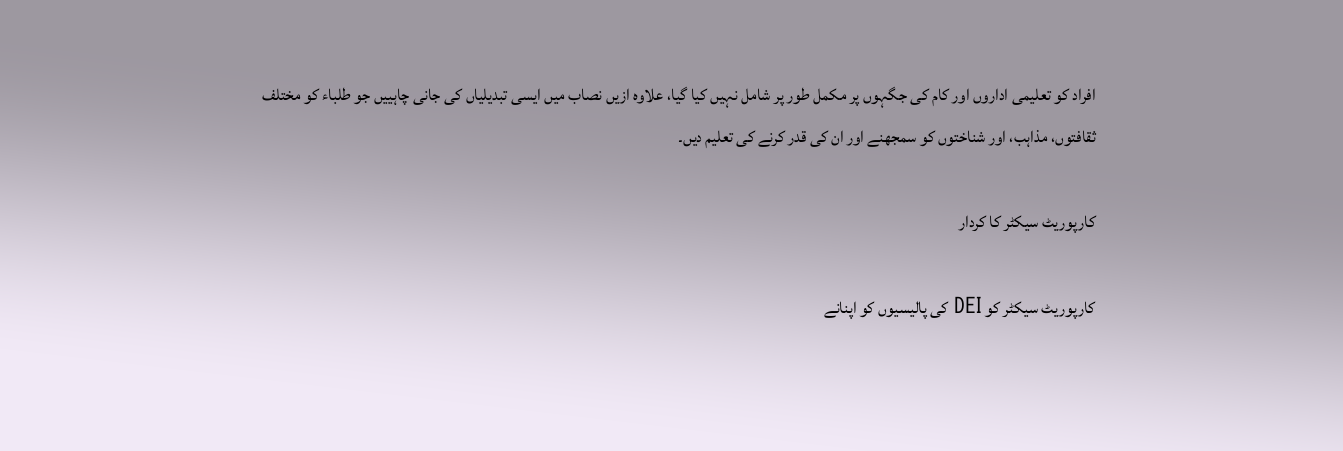افراد کو تعلیمی اداروں اور کام کی جگہوں پر مکمل طور پر شامل نہیں کیا گیا، علاوہ ازیں نصاب میں ایسی تبدیلیاں کی جانی چاہییں جو طلباء کو مختلف ثقافتوں، مذاہب، اور شناختوں کو سمجھنے اور ان کی قدر کرنے کی تعلیم دیں۔

کارپوریٹ سیکٹر کا کردار

کارپوریٹ سیکٹر کو DEI کی پالیسیوں کو اپنانے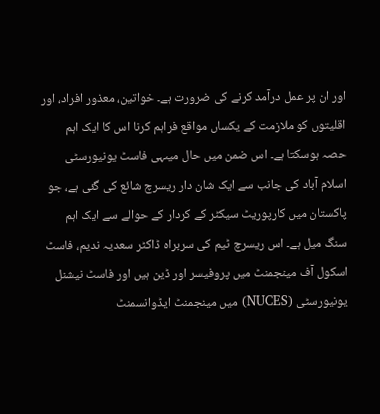اور ان پر عمل درآمد کرنے کی ضرورت ہے۔ خواتین، معذور افراد، اور اقلیتوں کو ملازمت کے یکساں مواقع فراہم کرنا اس کا ایک اہم حصہ ہوسکتا ہے۔ اس ضمن میں حال میںہی فاسٹ یونیورسٹی اسلام آباد کی جانب سے ایک شان دار ریسرچ شائع کی گئی ہے، جو پاکستان میں کارپوریٹ سیکٹر کے کردار کے حوالے سے ایک اہم سنگ میل ہے۔ اس ریسرچ ٹیم کی سربراہ ڈاکٹر سعدیہ ندیم، فاسٹ اسکول آف مینجمنٹ میں پروفیسر اور ڈین ہیں اور فاسٹ نیشنل یونیورسٹی (NUCES) میں مینجمنٹ ایڈوانسمنٹ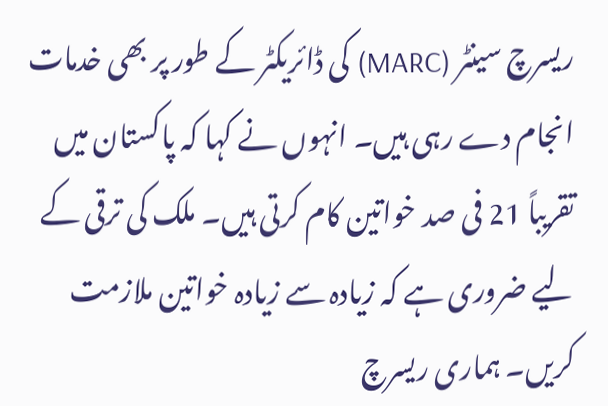ریسرچ سینٹر (MARC) کی ڈائریکٹر کے طور پر بھی خدمات انجام دے رہی ہیں۔ انہوں نے کہا کہ پاکستان میں تقریباً 21 فی صد خواتین کام کرتی ہیں۔ ملک کی ترقی کے لیے ضروری ہے کہ زیادہ سے زیادہ خواتین ملازمت کریں۔ ہماری ریسرچ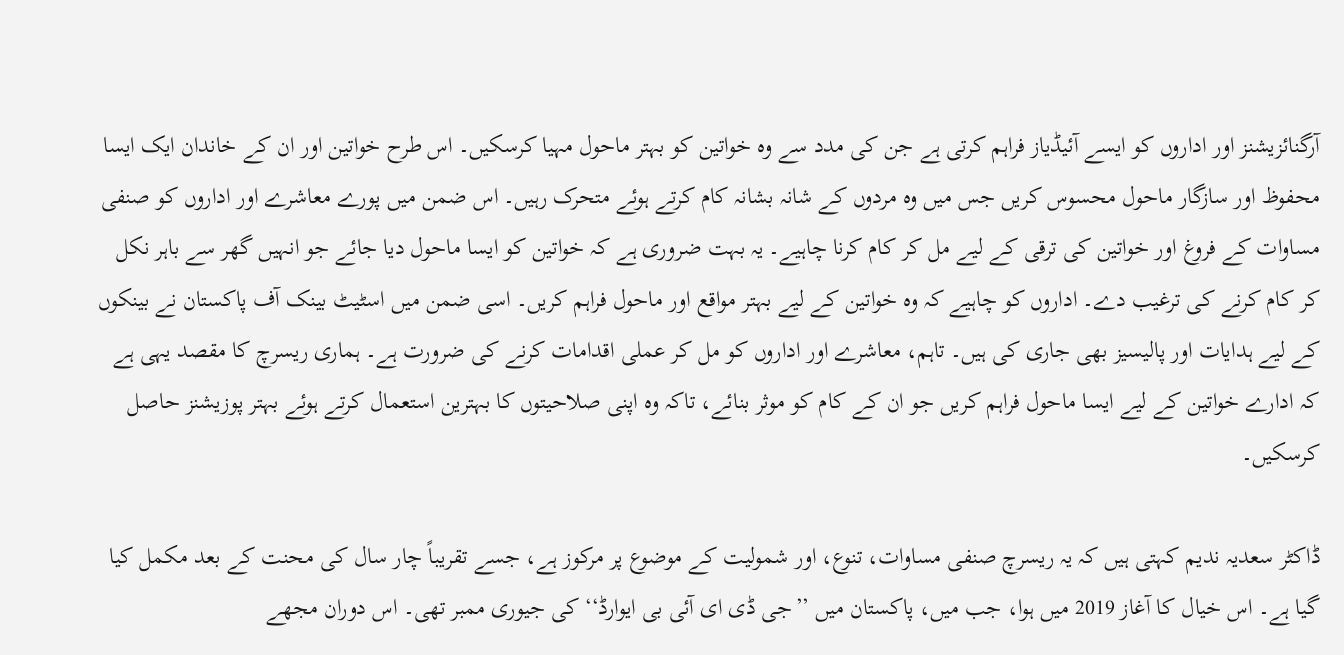آرگنائزیشنز اور اداروں کو ایسے آئیڈیاز فراہم کرتی ہے جن کی مدد سے وہ خواتین کو بہتر ماحول مہیا کرسکیں۔ اس طرح خواتین اور ان کے خاندان ایک ایسا محفوظ اور سازگار ماحول محسوس کریں جس میں وہ مردوں کے شانہ بشانہ کام کرتے ہوئے متحرک رہیں۔ اس ضمن میں پورے معاشرے اور اداروں کو صنفی مساوات کے فروغ اور خواتین کی ترقی کے لیے مل کر کام کرنا چاہیے۔ یہ بہت ضروری ہے کہ خواتین کو ایسا ماحول دیا جائے جو انہیں گھر سے باہر نکل کر کام کرنے کی ترغیب دے۔ اداروں کو چاہیے کہ وہ خواتین کے لیے بہتر مواقع اور ماحول فراہم کریں۔ اسی ضمن میں اسٹیٹ بینک آف پاکستان نے بینکوں کے لیے ہدایات اور پالیسیز بھی جاری کی ہیں۔ تاہم، معاشرے اور اداروں کو مل کر عملی اقدامات کرنے کی ضرورت ہے۔ ہماری ریسرچ کا مقصد یہی ہے کہ ادارے خواتین کے لیے ایسا ماحول فراہم کریں جو ان کے کام کو موثر بنائے، تاکہ وہ اپنی صلاحیتوں کا بہترین استعمال کرتے ہوئے بہتر پوزیشنز حاصل کرسکیں۔

ڈاکٹر سعدیہ ندیم کہتی ہیں کہ یہ ریسرچ صنفی مساوات، تنوع، اور شمولیت کے موضوع پر مرکوز ہے، جسے تقریباً چار سال کی محنت کے بعد مکمل کیا گیا ہے۔ اس خیال کا آغاز 2019 میں ہوا، جب میں، پاکستان میں ’’جی ڈی ای آئی بی ایوارڈ‘‘ کی جیوری ممبر تھی۔ اس دوران مجھے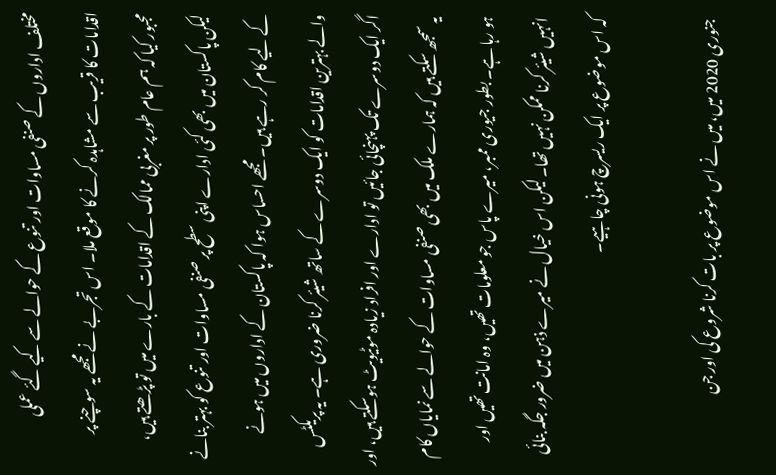مختلف اداروں کے صنفی مساوات اور تنوع کے حوالے سے کیے گئے عملی اقدامات کا قریب سے مشاہدہ کرنے کا موقع ملا۔ اس تجربے نے مجھے یہ سوچنے پر مجبور کیا کہ ہم عام طور پر مغربی ممالک کے اقدامات کے بارے میں تو پڑھتے ہیں، لیکن پاکستان میں بھی کئی ادارے اپنی سطح پر صنفی مساوات اور تنوع کو بہتر بنانے کے لیے کام کر رہے ہیں۔ مجھے احساس ہوا کہ پاکستان کے اداروں میں ہونے والے بہترین اقدامات کو ایک دوسرے کے ساتھ شیئر کرنا ضروری ہے۔ یہ پریکٹس اگر ایک دوسرے تک پہنچائی جائیں تو ادارے اور افراد زیادہ موٹیویٹ ہوسکتے ہیں، اور یہ سمجھ سکتے ہیں کہ ہمارے ملک میں بھی صنفی مساوات کے حوالے سے نمایاں کام ہو رہا ہے۔ بطور جیوری ممبر، میرے پاس جو معلومات تھیں، وہ امانت تھیں اور انہیں شیئر کرنا ممکن نہیں تھا۔ لیکن اس خیال نے میرے ذہن میں ضرور جگہ بنائی کہ اس موضوع پر ایک ریسرچ ہونی چاہیے۔

جنوری 2020 میں، میں نے اس موضوع پر بات کرنا شروع کی اور جن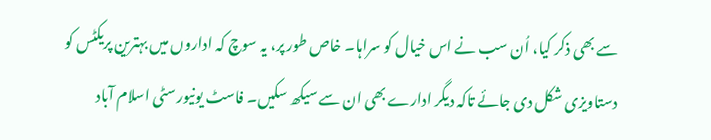سے بھی ذکر کیا، اُن سب نے اس خیال کو سراہا۔ خاص طور پر، یہ سوچ کہ اداروں میں بہترین پریکٹس کو دستاویزی شکل دی جائے تاکہ دیگر ادارے بھی ان سے سیکھ سکیں۔ فاسٹ یونیورسٹی اسلام آباد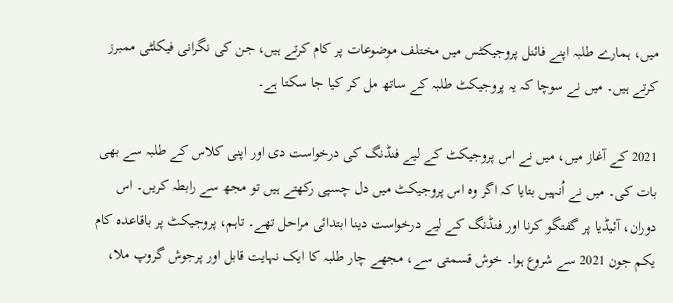میں، ہمارے طلبہ اپنے فائنل پروجیکٹس میں مختلف موضوعات پر کام کرتے ہیں، جن کی نگرانی فیکلٹی ممبرز کرتے ہیں۔ میں نے سوچا کہ یہ پروجیکٹ طلبہ کے ساتھ مل کر کیا جا سکتا ہے۔

2021 کے آغاز میں، میں نے اس پروجیکٹ کے لیے فنڈنگ کی درخواست دی اور اپنی کلاس کے طلبہ سے بھی بات کی۔ میں نے اُنہیں بتایا کہ اگر وہ اس پروجیکٹ میں دل چسپی رکھتے ہیں تو مجھ سے رابطہ کریں۔ اس دوران، آئیڈیا پر گفتگو کرنا اور فنڈنگ کے لیے درخواست دینا ابتدائی مراحل تھے۔ تاہم، پروجیکٹ پر باقاعدہ کام یکم جون 2021 سے شروع ہوا۔ خوش قسمتی سے، مجھے چار طلبہ کا ایک نہایت قابل اور پرجوش گروپ ملا،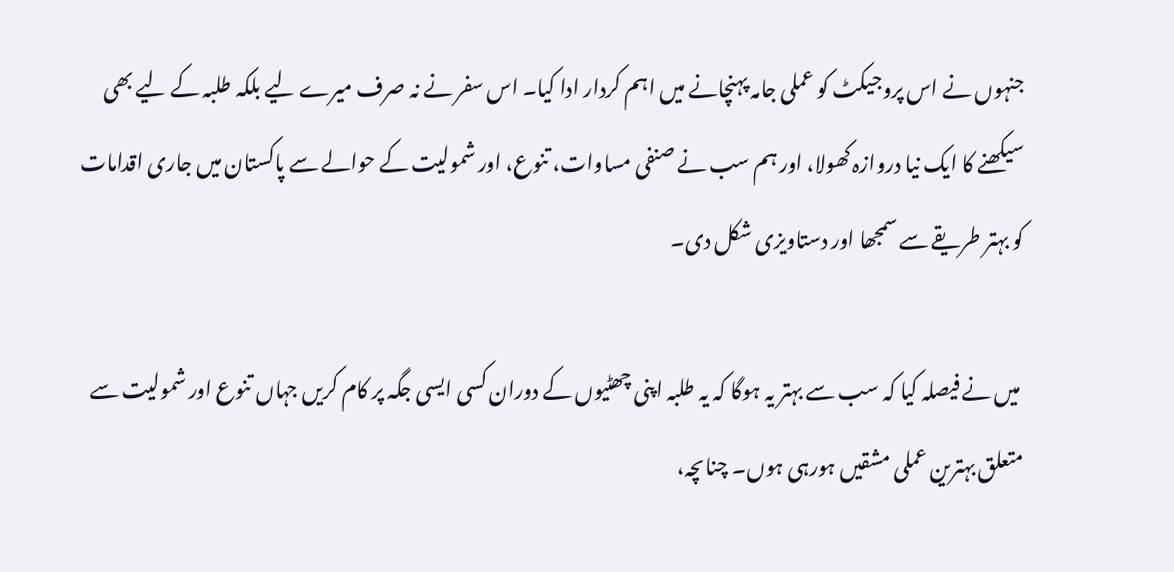جنہوں نے اس پروجیکٹ کو عملی جامہ پہنچانے میں اہم کردار ادا کیا۔ اس سفر نے نہ صرف میرے لیے بلکہ طلبہ کے لیے بھی سیکھنے کا ایک نیا دروازہ کھولا، اور ہم سب نے صنفی مساوات، تنوع، اور شمولیت کے حوالے سے پاکستان میں جاری اقدامات کو بہتر طریقے سے سمجھا اور دستاویزی شکل دی۔

 میں نے فیصلہ کیا کہ سب سے بہتر یہ ہوگا کہ یہ طلبہ اپنی چھٹیوں کے دوران کسی ایسی جگہ پر کام کریں جہاں تنوع اور شمولیت سے متعلق بہترین عملی مشقیں ہورہی ہوں۔ چناںچہ،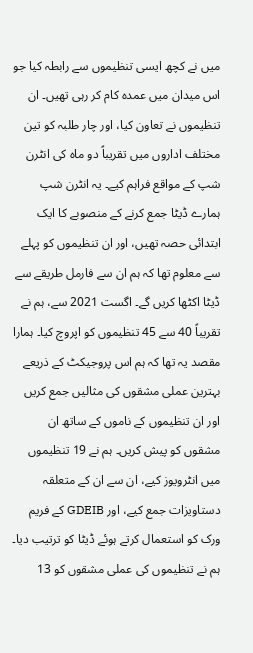میں نے کچھ ایسی تنظیموں سے رابطہ کیا جو اس میدان میں عمدہ کام کر رہی تھیں۔ ان تنظیموں نے تعاون کیا، اور چار طلبہ کو تین مختلف اداروں میں تقریباً دو ماہ کی انٹرن شپ کے مواقع فراہم کیے۔ یہ انٹرن شپ ہمارے ڈیٹا جمع کرنے کے منصوبے کا ایک ابتدائی حصہ تھیں، اور ان تنظیموں کو پہلے سے معلوم تھا کہ ہم ان سے فارمل طریقے سے ڈیٹا اکٹھا کریں گے۔ اگست 2021 سے، ہم نے تقریباً 40 سے 45 تنظیموں کو اپروچ کیا۔ ہمارا مقصد یہ تھا کہ ہم اس پروجیکٹ کے ذریعے بہترین عملی مشقوں کی مثالیں جمع کریں اور ان تنظیموں کے ناموں کے ساتھ ان مشقوں کو پیش کریں۔ ہم نے 19 تنظیموں میں انٹرویوز کیے، ان سے ان کے متعلقہ دستاویزات جمع کیے، اور GDEIB کے فریم ورک کو استعمال کرتے ہوئے ڈیٹا کو ترتیب دیا۔ ہم نے تنظیموں کی عملی مشقوں کو 13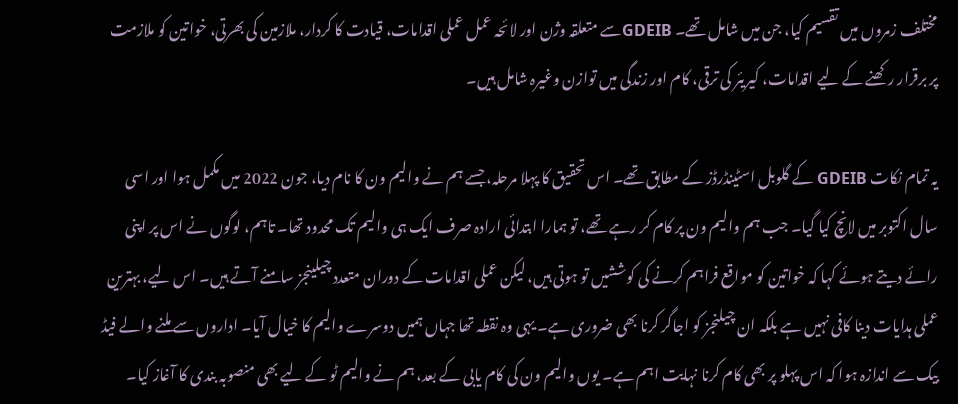مختلف زمروں میں تقسیم کیا، جن میں شامل تھے۔ GDEIBسے متعلقہ وژن اور لائحہ عمل عملی اقدامات، قیادت کا کردار، ملازمین کی بھرتی، خواتین کو ملازمت پر برقرار رکھنے کے لیے اقدامات، کیریئر کی ترقی، کام اور زندگی میں توازن وغیرہ شامل ہیں۔

یہ تمام نکات GDEIB کے گلوبل اسٹینڈرڈز کے مطابق تھے۔ اس تحقیق کا پہلا مرحلہ، جسے ہم نے والیم ون کا نام دیا، جون 2022 میں مکمل ہوا اور اسی سال اکتوبر میں لانچ کیا گیا۔ جب ہم والیم ون پر کام کر رہے تھے، تو ہمارا ابتدائی ارادہ صرف ایک ہی والیم تک محدود تھا۔ تاہم، لوگوں نے اس پر اپنی رائے دیتے ہوئے کہا کہ خواتین کو مواقع فراہم کرنے کی کوششیں تو ہوتی ہیں، لیکن عملی اقدامات کے دوران متعدد چیلینجز سامنے آتے ہیں۔ اس لیے، بہترین عملی ہدایات دینا کافی نہیں ہے بلکہ ان چیلنجز کو اجاگر کرنا بھی ضروری ہے۔ یہی وہ نقطہ تھا جہاں ہمیں دوسرے والیم کا خیال آیا۔ اداروں سے ملنے والے فیڈ بیک سے اندازہ ہوا کہ اس پہلو پر بھی کام کرنا نہایت اہم ہے۔ یوں والیم ون کی کام یابی کے بعد، ہم نے والیم ٹو کے لیے بھی منصوبہ بندی کا آغاز کیا۔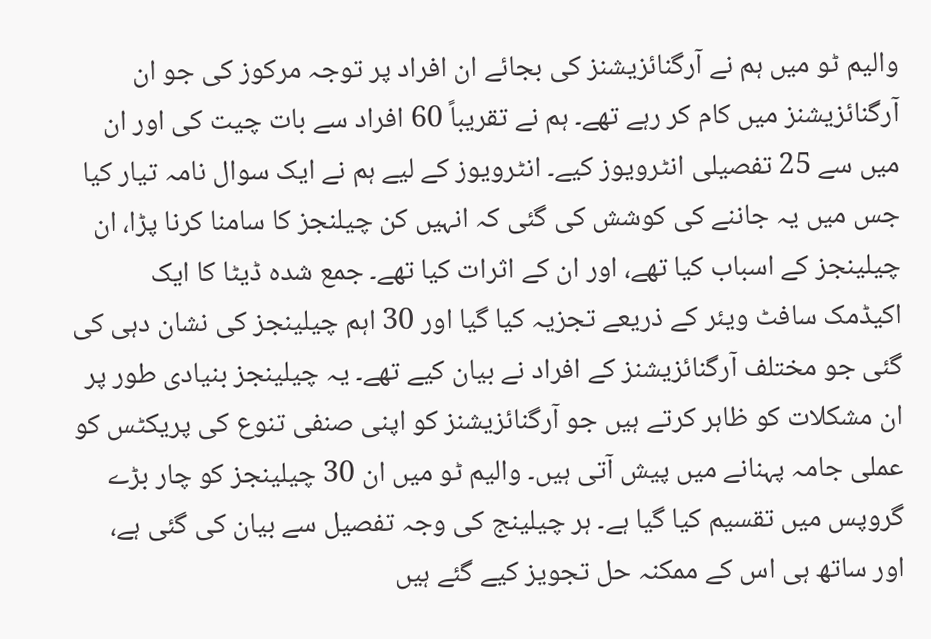والیم ٹو میں ہم نے آرگنائزیشنز کی بجائے ان افراد پر توجہ مرکوز کی جو ان آرگنائزیشنز میں کام کر رہے تھے۔ ہم نے تقریباً 60 افراد سے بات چیت کی اور ان میں سے 25 تفصیلی انٹرویوز کیے۔ انٹرویوز کے لیے ہم نے ایک سوال نامہ تیار کیا جس میں یہ جاننے کی کوشش کی گئی کہ انہیں کن چیلنجز کا سامنا کرنا پڑا، ان چیلینجز کے اسباب کیا تھے، اور ان کے اثرات کیا تھے۔ جمع شدہ ڈیٹا کا ایک اکیڈمک سافٹ ویئر کے ذریعے تجزیہ کیا گیا اور 30 اہم چیلینجز کی نشان دہی کی گئی جو مختلف آرگنائزیشنز کے افراد نے بیان کیے تھے۔ یہ چیلینجز بنیادی طور پر ان مشکلات کو ظاہر کرتے ہیں جو آرگنائزیشنز کو اپنی صنفی تنوع کی پریکٹس کو عملی جامہ پہنانے میں پیش آتی ہیں۔ والیم ٹو میں ان 30 چیلینجز کو چار بڑے گروپس میں تقسیم کیا گیا ہے۔ ہر چیلینج کی وجہ تفصیل سے بیان کی گئی ہے، اور ساتھ ہی اس کے ممکنہ حل تجویز کیے گئے ہیں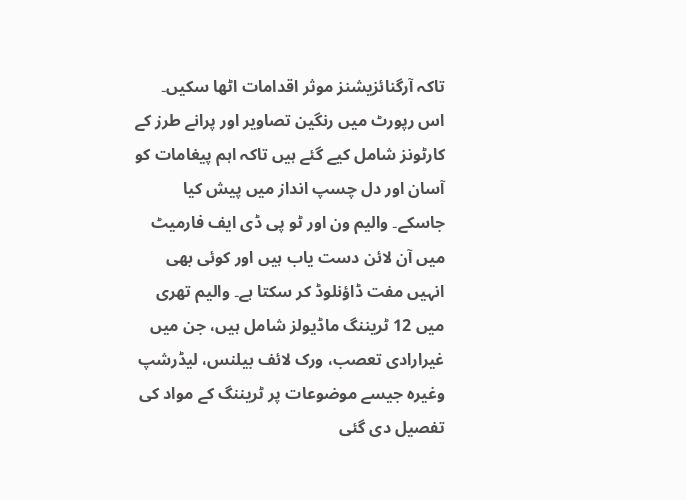تاکہ آرگنائزیشنز موثر اقدامات اٹھا سکیں۔ اس رپورٹ میں رنگین تصاویر اور پرانے طرز کے کارٹونز شامل کیے گئے ہیں تاکہ اہم پیغامات کو آسان اور دل چسپ انداز میں پیش کیا جاسکے۔ والیم ون اور ٹو پی ڈی ایف فارمیٹ میں آن لائن دست یاب ہیں اور کوئی بھی انہیں مفت ڈاؤنلوڈ کر سکتا ہے۔ والیم تھری میں 12 ٹریننگ ماڈیولز شامل ہیں، جن میں غیرارادی تعصب، ورک لائف بیلنس، لیڈرشپ وغیرہ جیسے موضوعات پر ٹریننگ کے مواد کی تفصیل دی گئی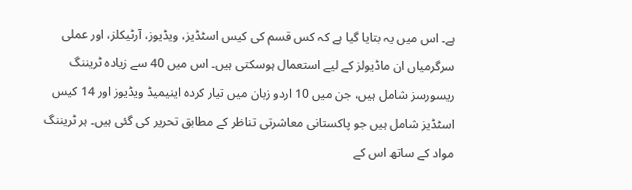ہے۔ اس میں یہ بتایا گیا ہے کہ کس قسم کی کیس اسٹڈیز، ویڈیوز، آرٹیکلز، اور عملی سرگرمیاں ان ماڈیولز کے لیے استعمال ہوسکتی ہیں۔ اس میں 40 سے زیادہ ٹریننگ ریسورسز شامل ہیں، جن میں 10 اردو زبان میں تیار کردہ اینیمیڈ ویڈیوز اور 14 کیس اسٹڈیز شامل ہیں جو پاکستانی معاشرتی تناظر کے مطابق تحریر کی گئی ہیں۔ ہر ٹریننگ مواد کے ساتھ اس کے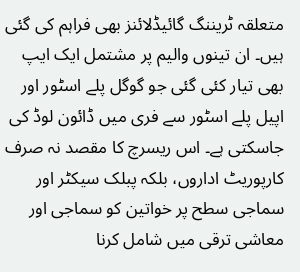متعلقہ ٹریننگ گائیڈلائنز بھی فراہم کی گئی ہیں۔ ان تینوں والیم پر مشتمل ایک ایپ بھی تیار کئی گئی جو گوگل پلے اسٹور اور اپیل پلے اسٹور سے فری میں ڈائون لوڈ کی جاسکتی ہے۔ اس ریسرچ کا مقصد نہ صرف کارپوریٹ اداروں، بلکہ پبلک سیکٹر اور سماجی سطح پر خواتین کو سماجی اور معاشی ترقی میں شامل کرنا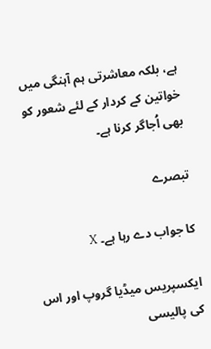ہے، بلکہ معاشرتی ہم آہنگی میں خواتین کے کردار کے لئے شعور کو بھی اُجاگر کرنا ہے۔

تبصرے

کا جواب دے رہا ہے۔ X

ایکسپریس میڈیا گروپ اور اس کی پالیسی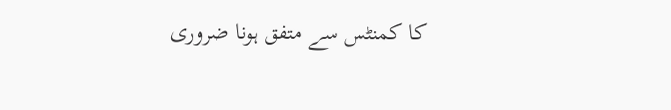کا کمنٹس سے متفق ہونا ضروری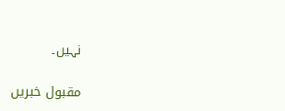نہیں۔

مقبول خبریں